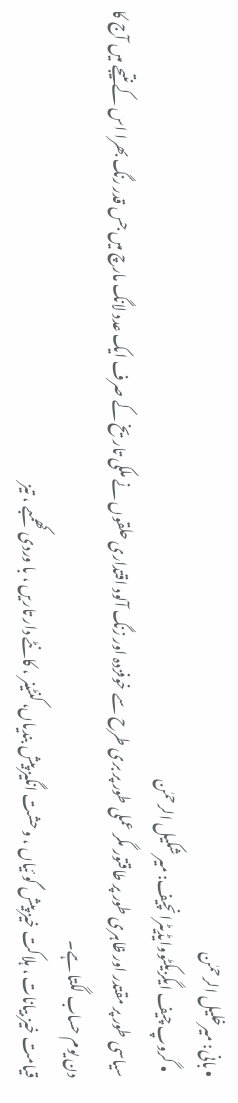• بانی: میرخلیل الرحمٰن
  • گروپ چیف ایگزیکٹووایڈیٹرانچیف: میر شکیل الرحمٰن
سیاسی طور پر مقتدر اور ظاہری طور پر طاقتور مگر عملی طور پر بری طرح سے خوفزدہ اور زنگ آلود اقتداری حلقوں نے ملکی تاریخ کے صرف ایک عدد لانگ مارچ میں جس قدر رنگ بھرا اس کے نتیجے میں آج کا دن یوم حساب لگتا ہے۔
قیامت خیز بیانات ، ہلاکت خیز پیش گو ئیاں ، وحشت انگیز پیش بندیاں، کنٹینر ، کانٹے دار تاریں ، با وردی کھمبے ، تیز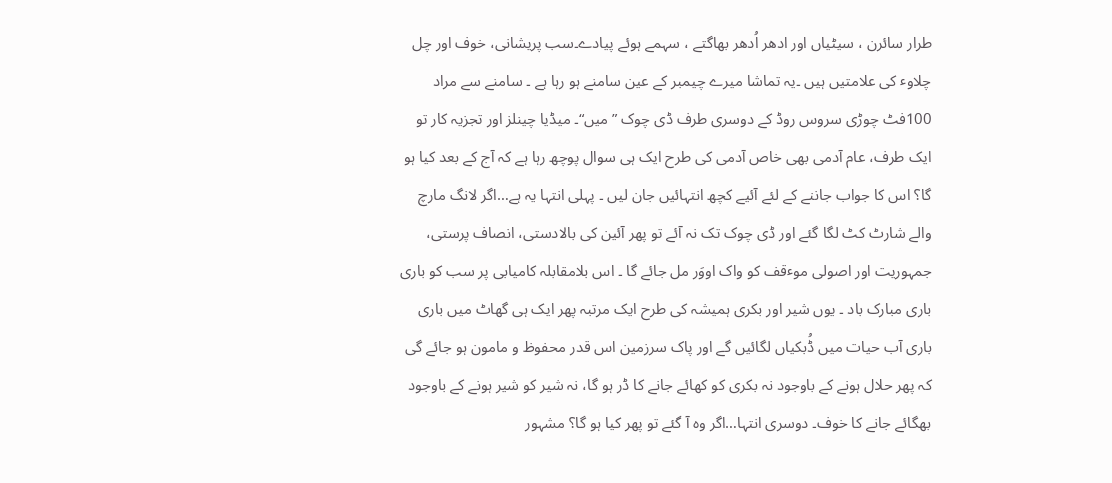طرار سائرن ، سیٹیاں اور ادھر اُدھر بھاگتے ، سہمے ہوئے پیادے۔سب پریشانی، خوف اور چل چلاوٴ کی علامتیں ہیں ۔یہ تماشا میرے چیمبر کے عین سامنے ہو رہا ہے ۔ سامنے سے مراد 100فٹ چوڑی سروس روڈ کے دوسری طرف ڈی چوک ”میں“۔ میڈیا چینلز اور تجزیہ کار تو ایک طرف، عام آدمی بھی خاص آدمی کی طرح ایک ہی سوال پوچھ رہا ہے کہ آج کے بعد کیا ہو گا؟ اس کا جواب جاننے کے لئے آئیے کچھ انتہائیں جان لیں ۔ پہلی انتہا یہ ہے…اگر لانگ مارچ والے شارٹ کٹ لگا گئے اور ڈی چوک تک نہ آئے تو پھر آئین کی بالادستی، انصاف پرستی، جمہوریت اور اصولی موٴقف کو واک اووَر مل جائے گا ۔ اس بلامقابلہ کامیابی پر سب کو باری باری مبارک باد ۔ یوں شیر اور بکری ہمیشہ کی طرح ایک مرتبہ پھر ایک ہی گھاٹ میں باری باری آب حیات میں ڈُبکیاں لگائیں گے اور پاک سرزمین اس قدر محفوظ و مامون ہو جائے گی کہ پھر حلال ہونے کے باوجود نہ بکری کو کھائے جانے کا ڈر ہو گا، نہ شیر کو شیر ہونے کے باوجود بھگائے جانے کا خوف۔ دوسری انتہا…اگر وہ آ گئے تو پھر کیا ہو گا؟ مشہور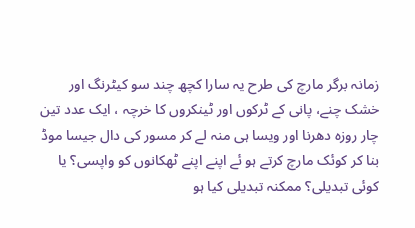زمانہ برگر مارچ کی طرح یہ سارا کچھ چند سو کیٹرنگ اور خشک چنے، پانی کے ٹرکوں اور ٹینکروں کا خرچہ ، ایک عدد تین چار روزہ دھرنا اور ویسا ہی منہ لے کر مسور کی دال جیسا موڈ بنا کر کوئک مارچ کرتے ہو ئے اپنے اپنے ٹھکانوں کو واپسی؟ یا کوئی تبدیلی؟ ممکنہ تبدیلی کیا ہو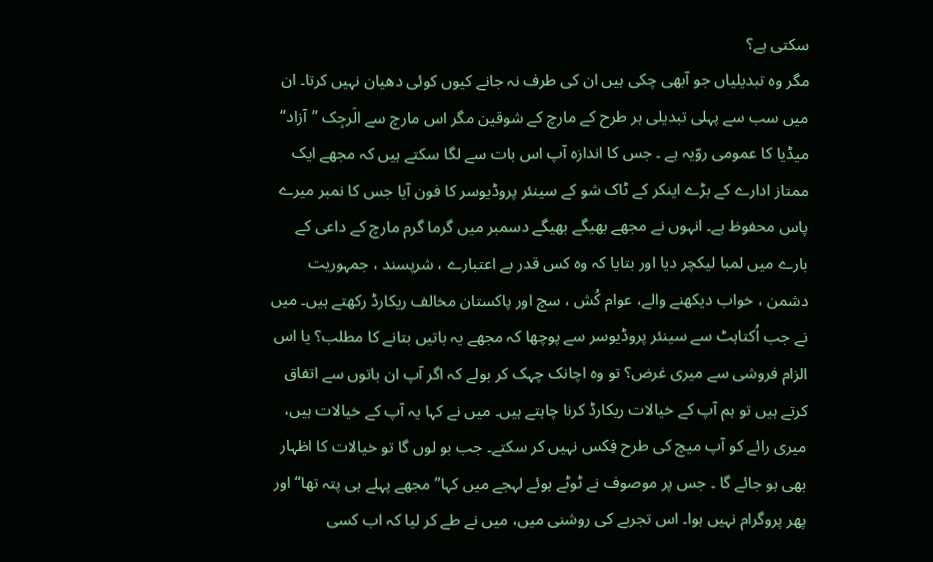سکتی ہے؟
مگر وہ تبدیلیاں جو آبھی چکی ہیں ان کی طرف نہ جانے کیوں کوئی دھیان نہیں کرتا۔ ان میں سب سے پہلی تبدیلی ہر طرح کے مارچ کے شوقین مگر اس مارچ سے الَرجِک ”آزاد“ میڈیا کا عمومی روّیہ ہے ۔ جس کا اندازہ آپ اس بات سے لگا سکتے ہیں کہ مجھے ایک ممتاز ادارے کے بڑے اینکر کے ٹاک شو کے سینئر پروڈیوسر کا فون آیا جس کا نمبر میرے پاس محفوظ ہے۔ انہوں نے مجھے بھیگے بھیگے دسمبر میں گرما گرم مارچ کے داعی کے بارے میں لمبا لیکچر دیا اور بتایا کہ وہ کس قدر بے اعتبارے ، شرپسند ، جمہوریت دشمن ، خواب دیکھنے والے، عوام کُش ، سچ اور پاکستان مخالف ریکارڈ رکھتے ہیں۔ میں نے جب اُکتاہٹ سے سینئر پروڈیوسر سے پوچھا کہ مجھے یہ باتیں بتانے کا مطلب؟ یا اس الزام فروشی سے میری غرض؟ تو وہ اچانک چہک کر بولے کہ اگر آپ ان باتوں سے اتفاق کرتے ہیں تو ہم آپ کے خیالات ریکارڈ کرنا چاہتے ہیں۔ میں نے کہا یہ آپ کے خیالات ہیں، میری رائے کو آپ میچ کی طرح فِکس نہیں کر سکتے۔ جب بو لوں گا تو خیالات کا اظہار بھی ہو جائے گا ۔ جس پر موصوف نے ٹوٹے ہوئے لہجے میں کہا”مجھے پہلے ہی پتہ تھا“ اور پھر پروگرام نہیں ہوا۔ اس تجربے کی روشنی میں، میں نے طے کر لیا کہ اب کسی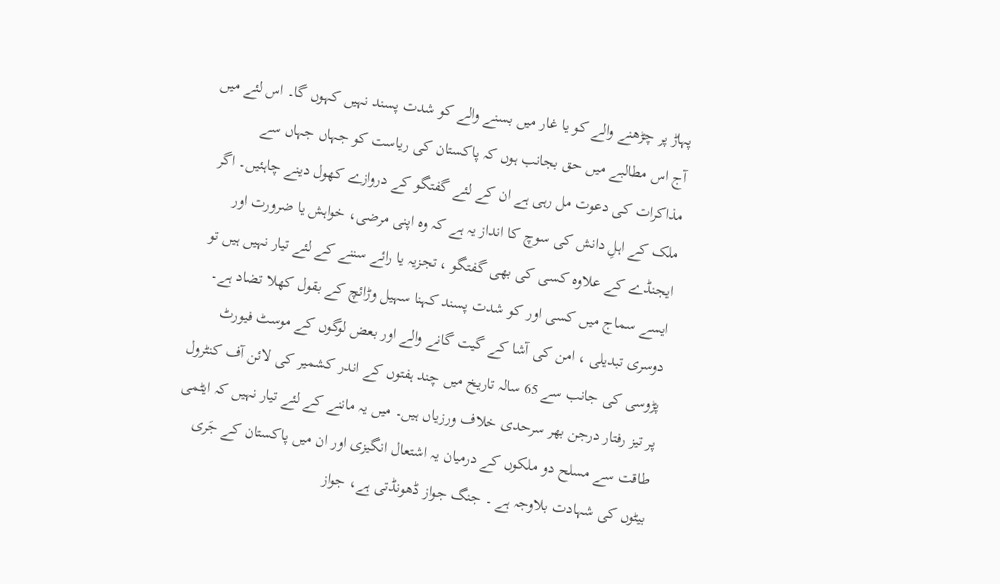پہاڑ پر چڑھنے والے کو یا غار میں بسنے والے کو شدت پسند نہیں کہوں گا۔ اس لئے میں آج اس مطالبے میں حق بجانب ہوں کہ پاکستان کی ریاست کو جہاں جہاں سے مذاکرات کی دعوت مل رہی ہے ان کے لئے گفتگو کے دروازے کھول دینے چاہئیں۔ اگر ملک کے اہلِ دانش کی سوچ کا انداز یہ ہے کہ وہ اپنی مرضی، خواہش یا ضرورت اور ایجنڈے کے علاوہ کسی کی بھی گفتگو ، تجزیہ یا رائے سننے کے لئے تیار نہیں ہیں تو ایسے سماج میں کسی اور کو شدت پسند کہنا سہیل وڑائچ کے بقول کھلا تضاد ہے۔
دوسری تبدیلی ، امن کی آشا کے گیت گانے والے اور بعض لوگوں کے موسٹ فیورٹ پڑوسی کی جانب سے 65 سالہ تاریخ میں چند ہفتوں کے اندر کشمیر کی لائن آف کنٹرول پر تیز رفتار درجن بھر سرحدی خلاف ورزیاں ہیں۔ میں یہ ماننے کے لئے تیار نہیں کہ ایٹمی طاقت سے مسلح دو ملکوں کے درمیان یہ اشتعال انگیزی اور ان میں پاکستان کے جَری بیٹوں کی شہادت بلاوجہ ہے ۔ جنگ جواز ڈھونڈتی ہے، جواز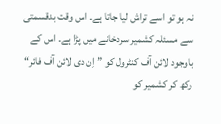نہ ہو تو اسے تراش لیا جاتا ہے۔ اس وقت بدقسمتی سے مسئلہ کشمیر سردخانے میں پڑا ہے۔ اس کے باوجود لائن آف کنٹرول کو ”اِن دی لائن آف فائر“ رکھ کر کشمیر کو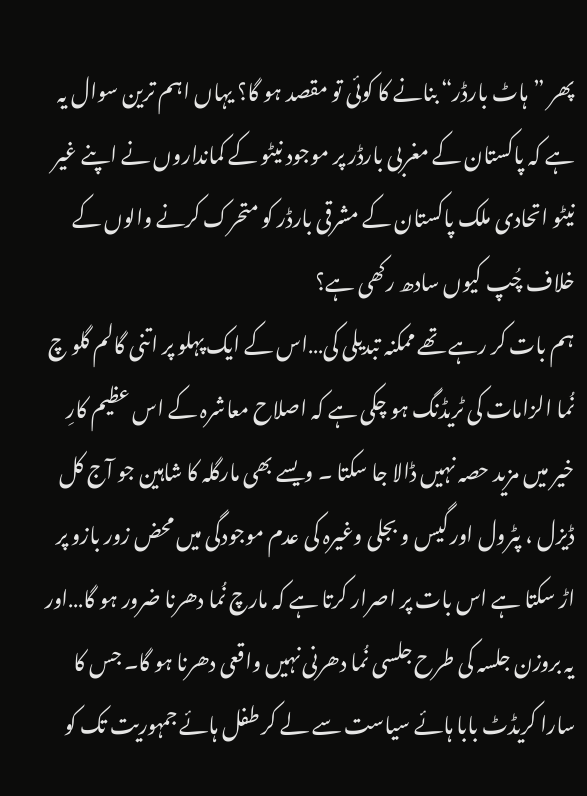پھر ”ہاٹ بارڈر“ بنانے کا کوئی تو مقصد ہو گا؟ یہاں اہم ترین سوال یہ ہے کہ پاکستان کے مغربی بارڈر پر موجود نیٹو کے کمانداروں نے اپنے غیر نیٹو اتحادی ملک پاکستان کے مشرقی بارڈر کو متحرک کرنے والوں کے خلاف چُپ کیوں سادھ رکھی ہے؟
ہم بات کر رہے تھے ممکنہ تبدیلی کی…اس کے ایک پہلو پر اتنی گالم گلو چ نُما الزامات کی ٹریڈنگ ہو چکی ہے کہ اصلاح معاشرہ کے اس عظیم کارِ خیر میں مزید حصہ نہیں ڈالا جا سکتا ۔ ویسے بھی مارگلہ کا شاہین جو آج کل ڈیزل ، پٹرول اور گیس و بجلی وغیرہ کی عدم موجودگی میں محض زور بازو پر اڑ سکتا ہے اس بات پر اصرار کرتا ہے کہ مارچ نُما دھرنا ضرور ہو گا…اور یہ بروزن جلسہ کی طرح جلسی نُما دھرنی نہیں واقعی دھرنا ہو گا۔ جس کا سارا کریڈٹ بابا ہائے سیاست سے لے کر طفل ہائے جمہوریت تک کو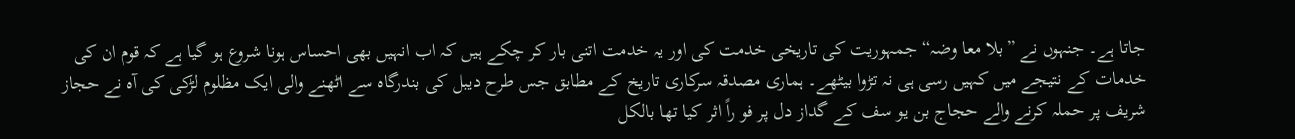جاتا ہے۔ جنہوں نے ”بلا معا وضہ“ جمہوریت کی تاریخی خدمت کی اور یہ خدمت اتنی بار کر چکے ہیں کہ اب انہیں بھی احساس ہونا شروع ہو گیا ہے کہ قوم ان کی خدمات کے نتیجے میں کہیں رسی ہی نہ تڑوا بیٹھے۔ ہماری مصدقہ سرکاری تاریخ کے مطابق جس طرح دیبل کی بندرگاہ سے اٹھنے والی ایک مظلوم لڑکی کی آہ نے حجاز شریف پر حملہ کرنے والے حجاج بن یو سف کے گداز دل پر فو راً اثر کیا تھا بالکل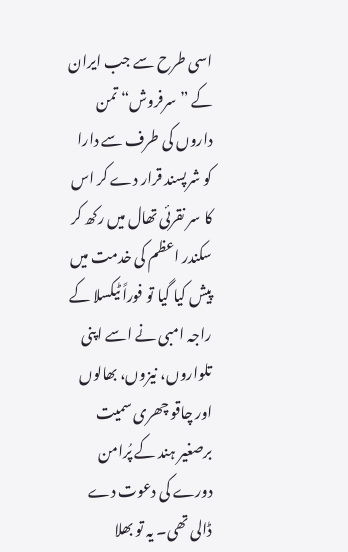اسی طرح سے جب ایران کے ”سرفروش“ تمن داروں کی طرف سے دارا کو شرپسند قرار دے کر اس کا سر نقرئی تھال میں رکھ کر سکندر اعظم کی خدمت میں پیش کیا گیا تو فوراً ٹیکسلا کے راجہ امبی نے اسے اپنی تلواروں، نیزوں، بھالوں اور چاقو چھری سمیت برصغیر ہند کے پُرامن دورے کی دعوت دے ڈالی تھی۔ یہ تو بھلا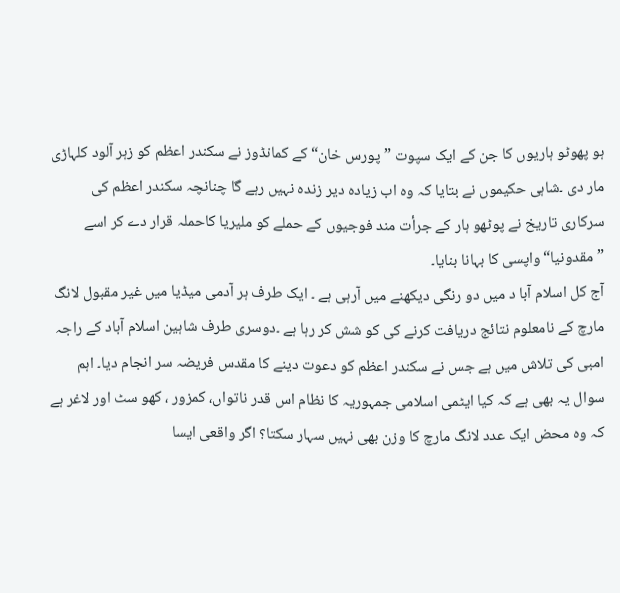ہو پھوٹو ہاریوں کا جن کے ایک سپوت ”پورس خان“ کے کمانڈوز نے سکندر اعظم کو زہر آلود کلہاڑی مار دی ۔شاہی حکیموں نے بتایا کہ وہ اب زیادہ دیر زندہ نہیں رہے گا چنانچہ سکندر اعظم کی سرکاری تاریخ نے پوٹھو ہار کے جرأت مند فوجیوں کے حملے کو ملیریا کاحملہ قرار دے کر اسے ”مقدونیا“واپسی کا بہانا بنایا۔
آج کل اسلام آبا د میں دو رنگی دیکھنے میں آرہی ہے ۔ ایک طرف ہر آدمی میڈیا میں غیر مقبول لانگ مارچ کے نامعلوم نتائج دریافت کرنے کی کو شش کر رہا ہے ۔دوسری طرف شاہین اسلام آباد کے راجہ امبی کی تلاش میں ہے جس نے سکندر اعظم کو دعوت دینے کا مقدس فریضہ سر انجام دیا۔ اہم سوال یہ بھی ہے کہ کیا ایٹمی اسلامی جمہوریہ کا نظام اس قدر ناتواں، کمزور ، کھو سٹ اور لاغر ہے کہ وہ محض ایک عدد لانگ مارچ کا وزن بھی نہیں سہار سکتا؟ اگر واقعی ایسا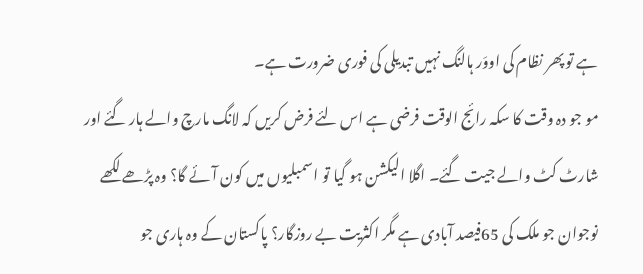ہے تو پھر نظام کی اووَر ہالنگ نہیں تبدیلی کی فوری ضرورت ہے۔
مو جو دہ وقت کا سکہ رائج الوقت فرضی ہے اس لئے فرض کریں کہ لانگ مارچ والے ہار گئے اور شارٹ کٹ والے جیت گئے۔ اگلا الیکشن ہو گیا تو اسمبلیوں میں کون آئے گا؟ وہ پڑھے لکھے نوجوان جو ملک کی 65فیصد آبادی ہے مگر اکثریت بے روزگار؟ پاکستان کے وہ ہاری جو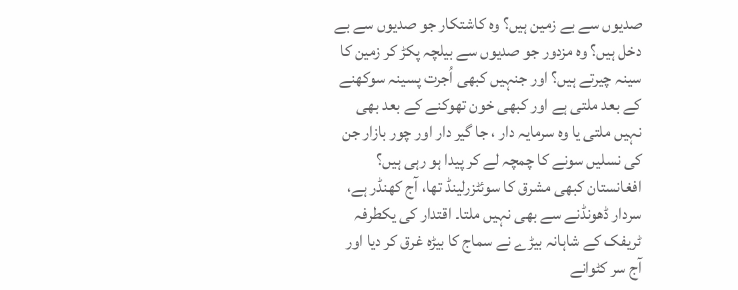صدیوں سے بے زمین ہیں؟ وہ کاشتکار جو صدیوں سے بے دخل ہیں؟ وہ مزدور جو صدیوں سے بیلچہ پکڑ کر زمین کا سینہ چیرتے ہیں؟ اور جنہیں کبھی اُجرت پسینہ سوکھنے کے بعد ملتی ہے اور کبھی خون تھوکنے کے بعد بھی نہیں ملتی یا وہ سرمایہ دار ، جا گیر دار اور چور بازار جن کی نسلیں سونے کا چمچہ لے کر پیدا ہو رہی ہیں؟ افغانستان کبھی مشرق کا سوئٹزرلینڈ تھا، آج کھنڈر ہے، سردار ڈھونڈنے سے بھی نہیں ملتا۔ اقتدار کی یکطرفہ ٹریفک کے شاہانہ بیڑے نے سماج کا بیڑہ غرق کر دیا اور آج سر کٹوانے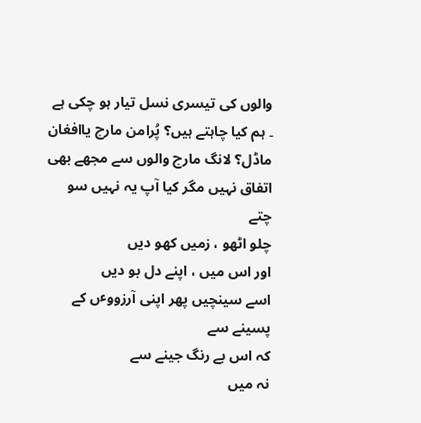والوں کی تیسری نسل تیار ہو چکی ہے ۔ ہم کیا چاہتے ہیں؟ پُرامن مارچ یاافغان ماڈل؟ لانگ مارچ والوں سے مجھے بھی اتفاق نہیں مگر کیا آپ یہ نہیں سو چتے
چلو اٹھو ، زمیں کھو دیں
اور اس میں ، اپنے دل بو دیں
اسے سینچیں پھر اپنی آرزووٴں کے پسینے سے
کہ اس بے رنگ جینے سے
نہ میں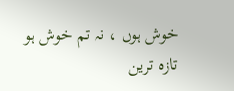خوش ہوں ، نہ تم خوش ہو
تازہ ترین